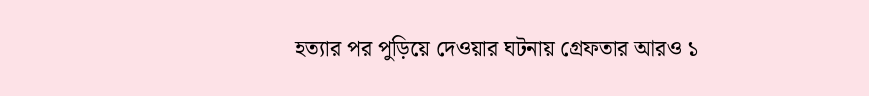হত্যার পর পুড়িয়ে দেওয়ার ঘটনায় গ্রেফতার আরও ১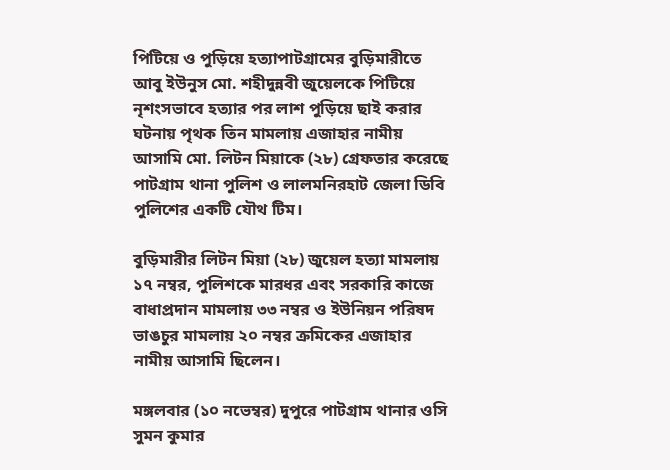পিটিয়ে ও পুড়িয়ে হত্যাপাটগ্রামের বুড়িমারীতে আবু ইউনুস মো. শহীদুন্নবী জুয়েলকে পিটিয়ে নৃশংসভাবে হত্যার পর লাশ পুড়িয়ে ছাই করার ঘটনায় পৃথক তিন মামলায় এজাহার নামীয় আসামি মো. লিটন মিয়াকে (২৮) গ্রেফতার করেছে পাটগ্রাম থানা পুলিশ ও লালমনিরহাট জেলা ডিবি পুলিশের একটি যৌথ টিম।

বুড়িমারীর লিটন মিয়া (২৮) জুয়েল হত্যা মামলায় ১৭ নম্বর, পুলিশকে মারধর এবং সরকারি কাজে বাধাপ্রদান মামলায় ৩৩ নম্বর ও ইউনিয়ন পরিষদ ভাঙচুর মামলায় ২০ নম্বর ক্রমিকের এজাহার নামীয় আসামি ছিলেন।

মঙ্গলবার (১০ নভেম্বর) দুপুরে পাটগ্রাম থানার ওসি সুমন কুমার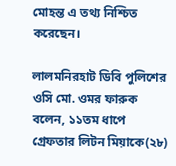মোহন্ত এ তথ্য নিশ্চিত করেছেন।

লালমনিরহাট ডিবি পুলিশের ওসি মো. ওমর ফারুক বলেন, ১১তম ধাপে গ্রেফতার লিটন মিয়াকে(২৮)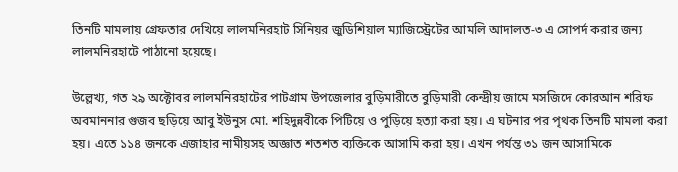তিনটি মামলায় গ্রেফতার দেখিয়ে লালমনিরহাট সিনিয়র জুডিশিয়াল ম্যাজিস্ট্রেটের আমলি আদালত-৩ এ সোপর্দ করার জন্য লালমনিরহাটে পাঠানো হয়েছে।

উল্লেখ্য, গত ২৯ অক্টোবর লালমনিরহাটের পাটগ্রাম উপজেলার বুড়িমারীতে বুড়িমারী কেন্দ্রীয় জামে মসজিদে কোরআন শরিফ অবমাননার গুজব ছড়িয়ে আবু ইউনুস মো. শহিদুন্নবীকে পিটিয়ে ও পুড়িয়ে হত্যা করা হয়। এ ঘটনার পর পৃথক তিনটি মামলা করা হয়। এতে ১১৪ জনকে এজাহার নামীয়সহ অজ্ঞাত শতশত ব্যক্তিকে আসামি করা হয়। এখন পর্যন্ত ৩১ জন আসামিকে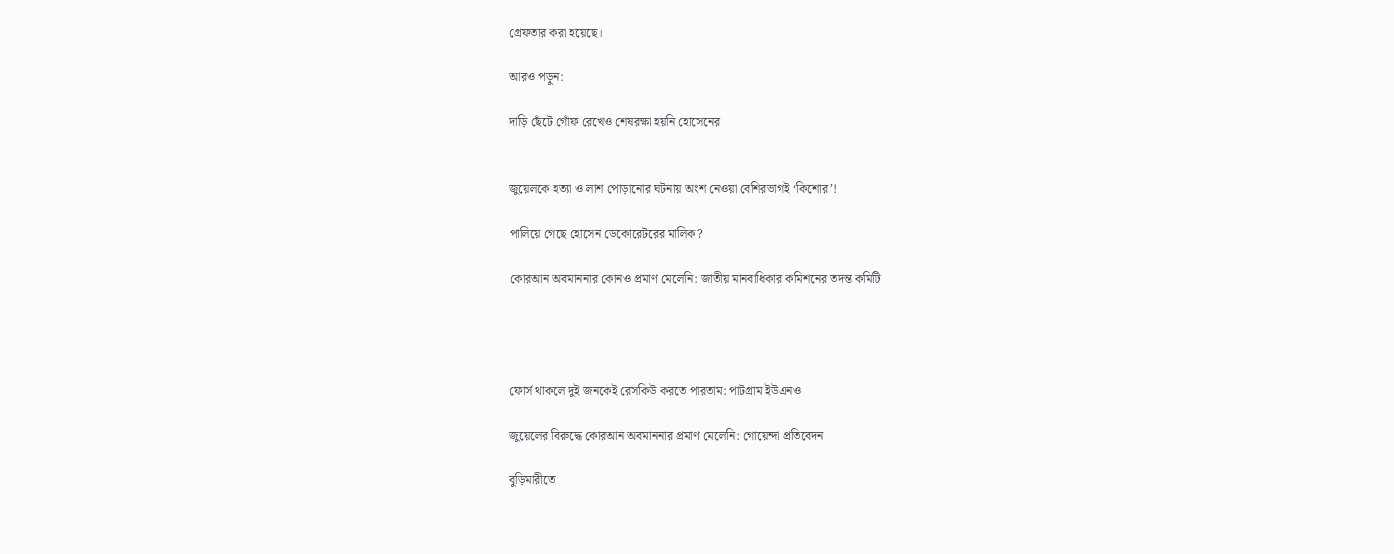গ্রেফতার করা হয়েছে।

আরও পড়ুন:

দাড়ি ছেঁটে গোঁফ রেখেও শেষরক্ষা হয়নি হোসেনের


জুয়েলকে হত্যা ও লাশ পোড়ানোর ঘটনায় অংশ নেওয়া বেশিরভাগই ‘কিশোর’!

পালিয়ে গেছে হোসেন ডেকোরেটরের মালিক?

কোরআন অবমাননার কোনও প্রমাণ মেলেনি: জাতীয় মানবাধিকার কমিশনের তদন্ত কমিটি




ফোর্স থাকলে দুই জনকেই রেসকিউ করতে পারতাম: পাটগ্রাম ইউএনও

জুয়েলের বিরুদ্ধে কোরআন অবমাননার প্রমাণ মেলেনি: গোয়েন্দা প্রতিবেদন

বুড়িমারীতে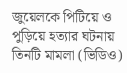জুয়েলকে পিটিয়ে ও পুড়িয়ে হত্যার ঘটনায় তিনটি মামলা (ভিডিও)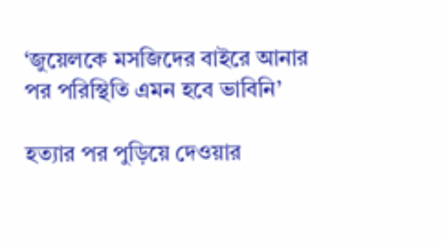‘জুয়েলকে মসজিদের বাইরে আনার পর পরিস্থিতি এমন হবে ভাবিনি’

হত্যার পর পুড়িয়ে দেওয়ার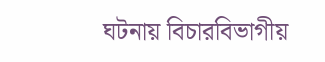ঘটনায় বিচারবিভাগীয়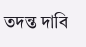তদন্ত দাবি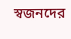স্বজনদের